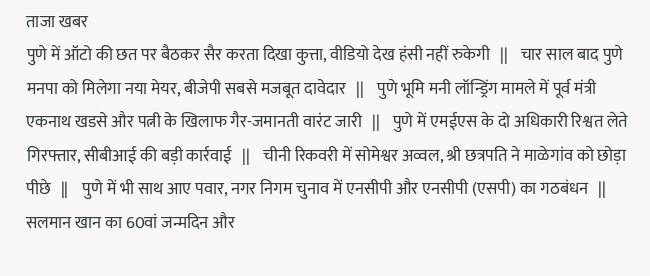ताजा खबर
पुणे में ऑटो की छत पर बैठकर सैर करता दिखा कुत्ता, वीडियो देख हंसी नहीं रुकेगी   ||    चार साल बाद पुणे मनपा को मिलेगा नया मेयर, बीजेपी सबसे मजबूत दावेदार   ||    पुणे भूमि मनी लॉन्ड्रिंग मामले में पूर्व मंत्री एकनाथ खडसे और पत्नी के खिलाफ गैर-जमानती वारंट जारी   ||    पुणे में एमईएस के दो अधिकारी रिश्वत लेते गिरफ्तार, सीबीआई की बड़ी कार्रवाई   ||    चीनी रिकवरी में सोमेश्वर अव्वल, श्री छत्रपति ने माळेगांव को छोड़ा पीछे   ||    पुणे में भी साथ आए पवार, नगर निगम चुनाव में एनसीपी और एनसीपी (एसपी) का गठबंधन   ||    सलमान खान का 60वां जन्मदिन और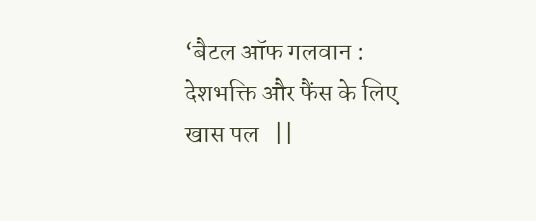‘बैटल ऑफ गलवान : देशभक्ति और फैंस के लिए खास पल   ||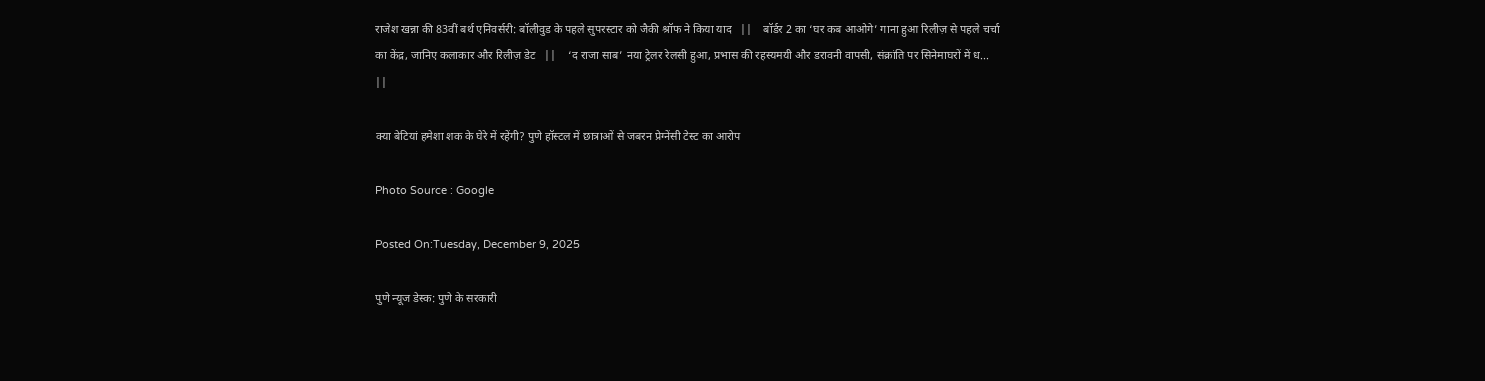राजेश खन्ना की 83वीं बर्थ एनिवर्सरी: बॉलीवुड के पहले सुपरस्टार को जैकी श्रॉफ ने किया याद   ||    बॉर्डर 2 का ‘घर कब आओगे’ गाना हुआ रिलीज़ से पहले चर्चा का केंद्र, जानिए कलाकार और रिलीज़ डेट   ||    ‘द राजा साब’ नया ट्रेलर रेलसी हुआ, प्रभास की रहस्यमयी और डरावनी वापसी, संक्रांति पर सिनेमाघरों में ध...   ||

क्या बेटियां हमेशा शक के घेरे में रहेंगी? पुणे हॉस्टल में छात्राओं से जबरन प्रेग्नेंसी टेस्ट का आरोप

Photo Source : Google

Posted On:Tuesday, December 9, 2025

पुणे न्यूज डेस्क: पुणे के सरकारी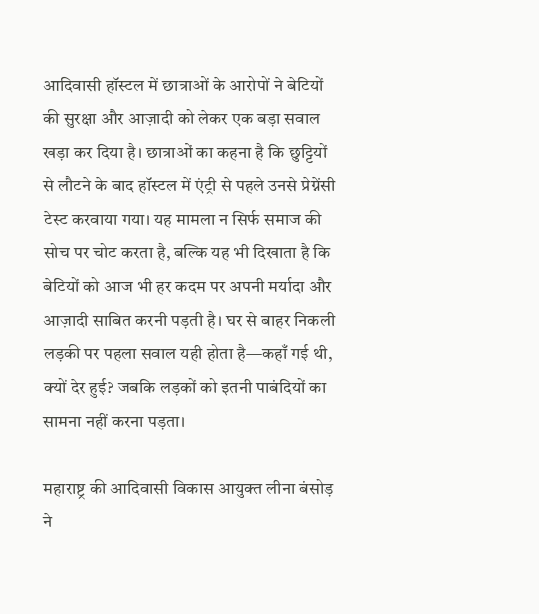आदिवासी हॉस्टल में छात्राओं के आरोपों ने बेटियों की सुरक्षा और आज़ादी को लेकर एक बड़ा सवाल खड़ा कर दिया है। छात्राओं का कहना है कि छुट्टियों से लौटने के बाद हॉस्टल में एंट्री से पहले उनसे प्रेग्नेंसी टेस्ट करवाया गया। यह मामला न सिर्फ समाज की सोच पर चोट करता है, बल्कि यह भी दिखाता है कि बेटियों को आज भी हर कदम पर अपनी मर्यादा और आज़ादी साबित करनी पड़ती है। घर से बाहर निकली लड़की पर पहला सवाल यही होता है—कहाँ गई थी, क्यों देर हुई? जबकि लड़कों को इतनी पाबंदियों का सामना नहीं करना पड़ता।

महाराष्ट्र की आदिवासी विकास आयुक्त लीना बंसोड़ ने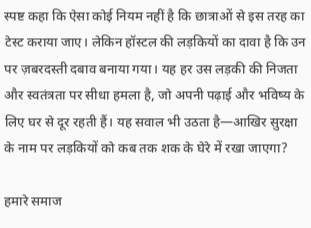स्पष्ट कहा कि ऐसा कोई नियम नहीं है कि छात्राओं से इस तरह का टेस्ट कराया जाए। लेकिन हॉस्टल की लड़कियों का दावा है कि उन पर ज़बरदस्ती दबाव बनाया गया। यह हर उस लड़की की निजता और स्वतंत्रता पर सीधा हमला है, जो अपनी पढ़ाई और भविष्य के लिए घर से दूर रहती हैं। यह सवाल भी उठता है—आखिर सुरक्षा के नाम पर लड़कियों को कब तक शक के घेरे में रखा जाएगा?

हमारे समाज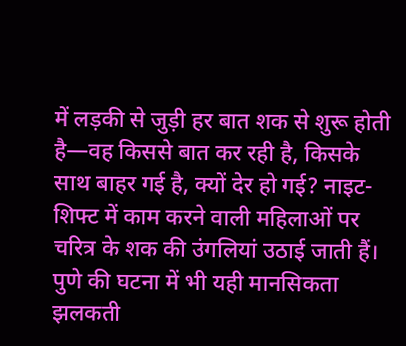में लड़की से जुड़ी हर बात शक से शुरू होती है—वह किससे बात कर रही है, किसके साथ बाहर गई है, क्यों देर हो गई? नाइट-शिफ्ट में काम करने वाली महिलाओं पर चरित्र के शक की उंगलियां उठाई जाती हैं। पुणे की घटना में भी यही मानसिकता झलकती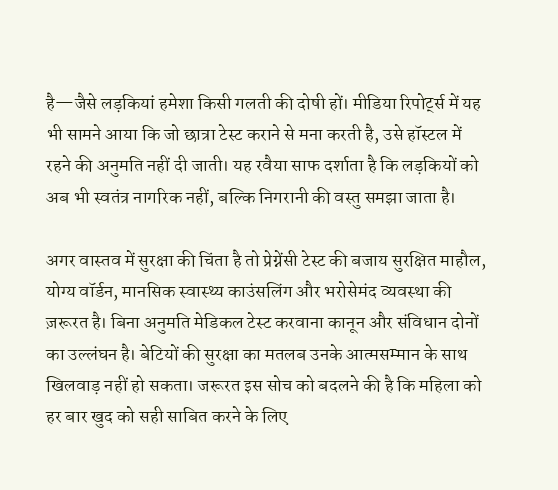है—जैसे लड़कियां हमेशा किसी गलती की दोषी हों। मीडिया रिपोर्ट्स में यह भी सामने आया कि जो छात्रा टेस्ट कराने से मना करती है, उसे हॉस्टल में रहने की अनुमति नहीं दी जाती। यह रवैया साफ दर्शाता है कि लड़कियों को अब भी स्वतंत्र नागरिक नहीं, बल्कि निगरानी की वस्तु समझा जाता है।

अगर वास्तव में सुरक्षा की चिंता है तो प्रेग्नेंसी टेस्ट की बजाय सुरक्षित माहौल, योग्य वॉर्डन, मानसिक स्वास्थ्य काउंसलिंग और भरोसेमंद व्यवस्था की ज़रूरत है। बिना अनुमति मेडिकल टेस्ट करवाना कानून और संविधान दोनों का उल्लंघन है। बेटियों की सुरक्षा का मतलब उनके आत्मसम्मान के साथ खिलवाड़ नहीं हो सकता। जरूरत इस सोच को बदलने की है कि महिला को हर बार खुद को सही साबित करने के लिए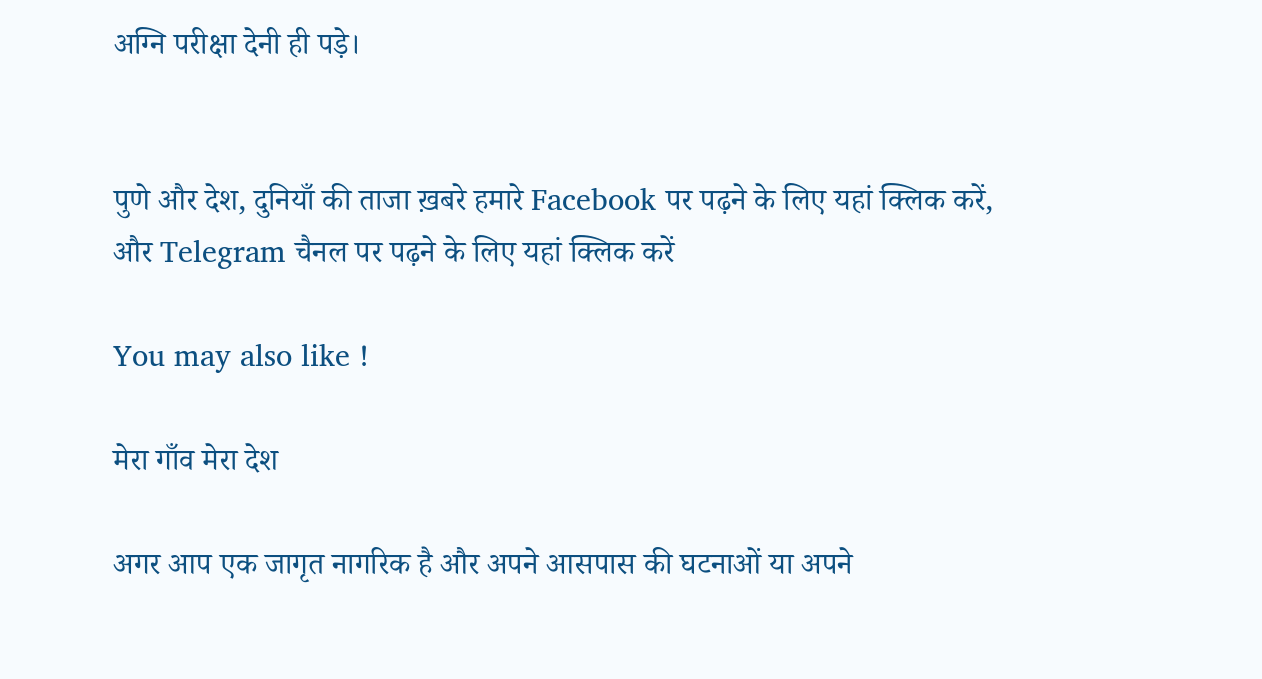अग्नि परीक्षा देनी ही पड़े।


पुणे और देश, दुनियाँ की ताजा ख़बरे हमारे Facebook पर पढ़ने के लिए यहां क्लिक करें,
और Telegram चैनल पर पढ़ने के लिए यहां क्लिक करें

You may also like !

मेरा गाँव मेरा देश

अगर आप एक जागृत नागरिक है और अपने आसपास की घटनाओं या अपने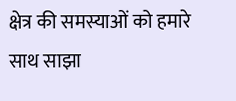क्षेत्र की समस्याओं को हमारे साथ साझा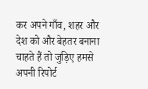कर अपने गाँव, शहर और देश को और बेहतर बनाना चाहते हैं तो जुड़िए हमसे अपनी रिपोर्ट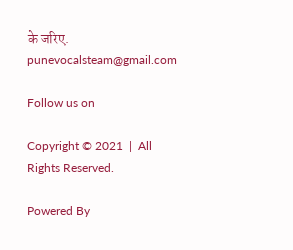के जरिए. punevocalsteam@gmail.com

Follow us on

Copyright © 2021  |  All Rights Reserved.

Powered By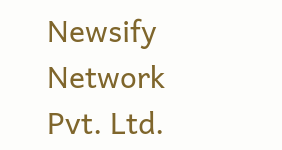Newsify Network Pvt. Ltd.